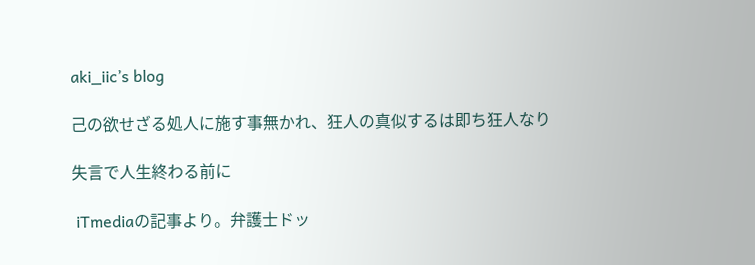aki_iic’s blog

己の欲せざる処人に施す事無かれ、狂人の真似するは即ち狂人なり

失言で人生終わる前に

 iTmediaの記事より。弁護士ドッ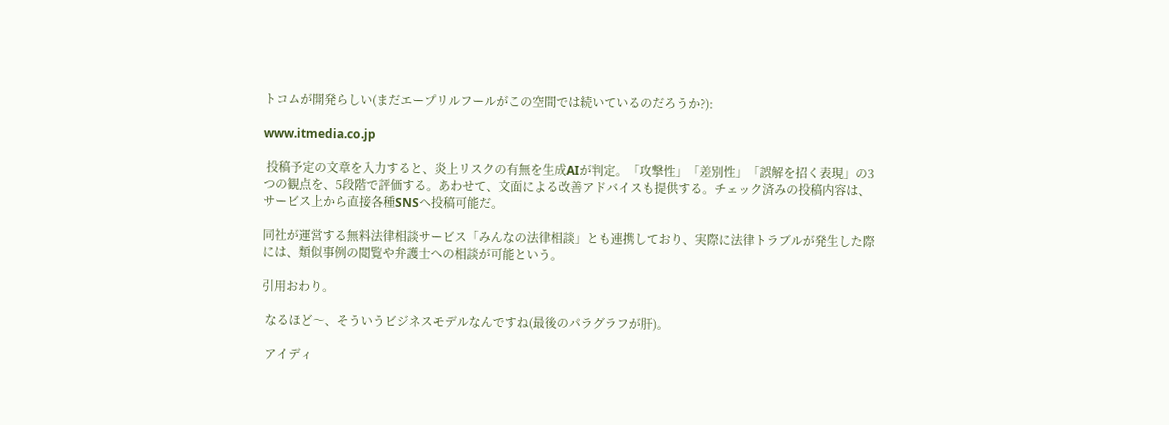トコムが開発らしい(まだエープリルフールがこの空間では続いているのだろうか?):

www.itmedia.co.jp

 投稿予定の文章を入力すると、炎上リスクの有無を生成AIが判定。「攻撃性」「差別性」「誤解を招く表現」の3つの観点を、5段階で評価する。あわせて、文面による改善アドバイスも提供する。チェック済みの投稿内容は、サービス上から直接各種SNSへ投稿可能だ。

同社が運営する無料法律相談サービス「みんなの法律相談」とも連携しており、実際に法律トラブルが発生した際には、類似事例の閲覧や弁護士への相談が可能という。

引用おわり。

 なるほど〜、そういうビジネスモデルなんですね(最後のパラグラフが肝)。

 アイディ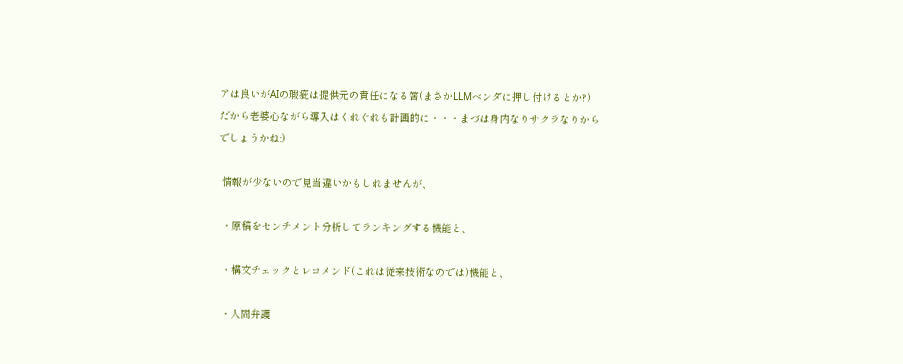アは良いがAIの瑕疵は提供元の責任になる筈(まさかLLMベンダに押し付けるとか?)だから老婆心ながら導入はくれぐれも計画的に・・・まづは身内なりサクラなりからでしょうかね:)

 情報が少ないので見当違いかもしれませんが、

 ・原稿をセンチメント分析してランキングする機能と、

 ・構文チェックとレコメンド(これは従来技術なのでは)機能と、

 ・人間弁護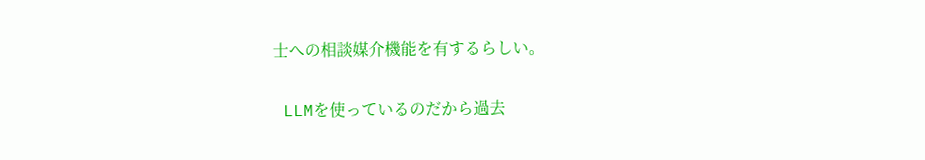士への相談媒介機能を有するらしい。

 LLMを使っているのだから過去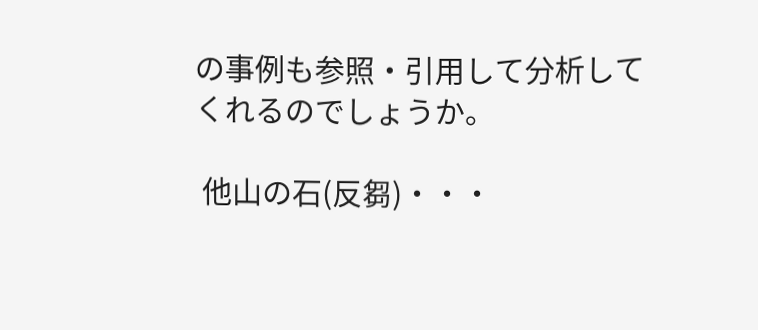の事例も参照・引用して分析してくれるのでしょうか。

 他山の石(反芻)・・・